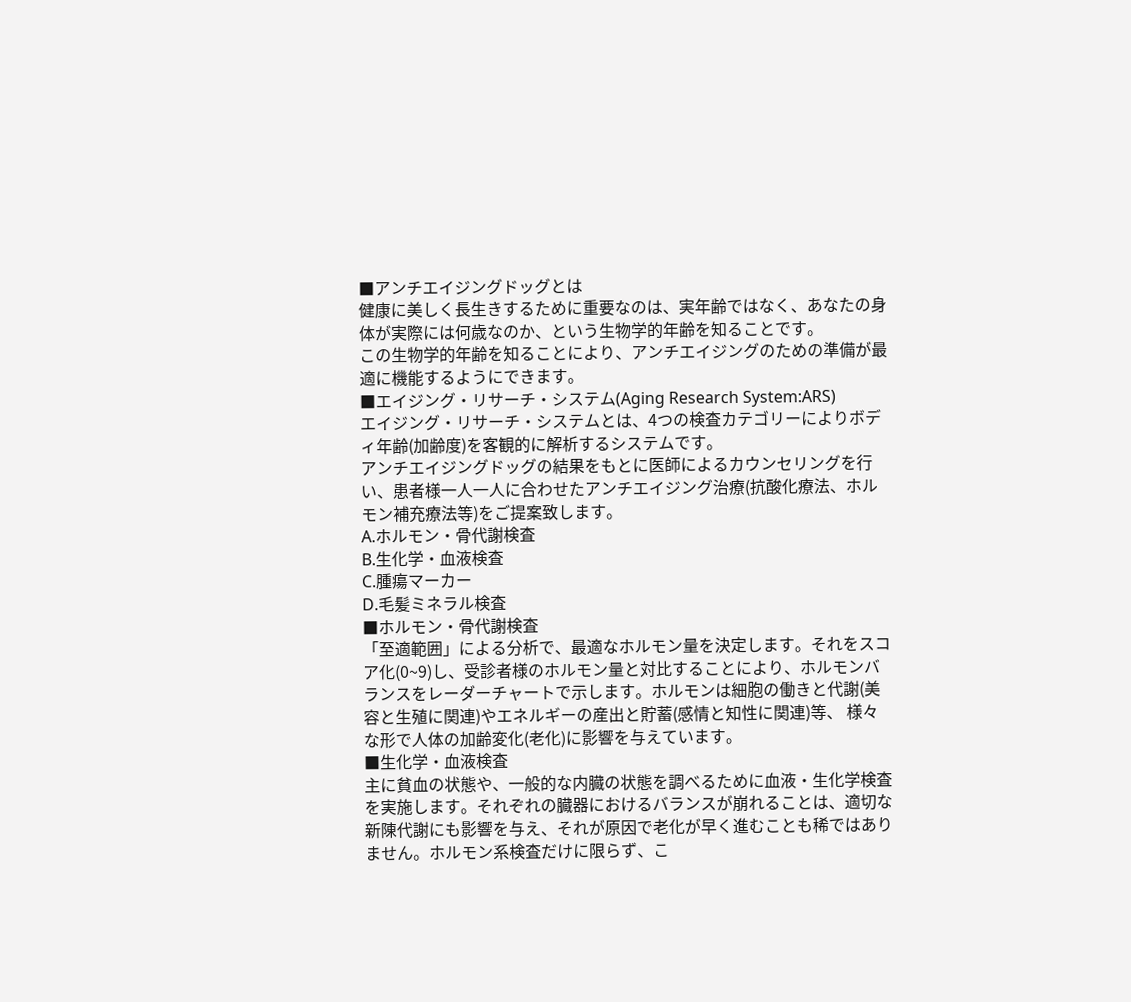■アンチエイジングドッグとは
健康に美しく長生きするために重要なのは、実年齢ではなく、あなたの身体が実際には何歳なのか、という生物学的年齢を知ることです。
この生物学的年齢を知ることにより、アンチエイジングのための準備が最適に機能するようにできます。
■エイジング・リサーチ・システム(Aging Research System:ARS)
エイジング・リサーチ・システムとは、4つの検査カテゴリーによりボディ年齢(加齢度)を客観的に解析するシステムです。
アンチエイジングドッグの結果をもとに医師によるカウンセリングを行い、患者様一人一人に合わせたアンチエイジング治療(抗酸化療法、ホルモン補充療法等)をご提案致します。
A.ホルモン・骨代謝検査
B.生化学・血液検査
C.腫瘍マーカー
D.毛髪ミネラル検査
■ホルモン・骨代謝検査
「至適範囲」による分析で、最適なホルモン量を決定します。それをスコア化(0~9)し、受診者様のホルモン量と対比することにより、ホルモンバランスをレーダーチャートで示します。ホルモンは細胞の働きと代謝(美容と生殖に関連)やエネルギーの産出と貯蓄(感情と知性に関連)等、 様々な形で人体の加齢変化(老化)に影響を与えています。
■生化学・血液検査
主に貧血の状態や、一般的な内臓の状態を調べるために血液・生化学検査を実施します。それぞれの臓器におけるバランスが崩れることは、適切な新陳代謝にも影響を与え、それが原因で老化が早く進むことも稀ではありません。ホルモン系検査だけに限らず、こ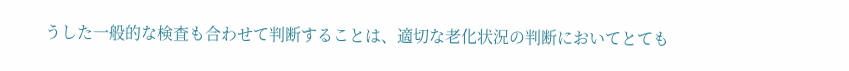うした一般的な検査も合わせて判断することは、適切な老化状況の判断においてとても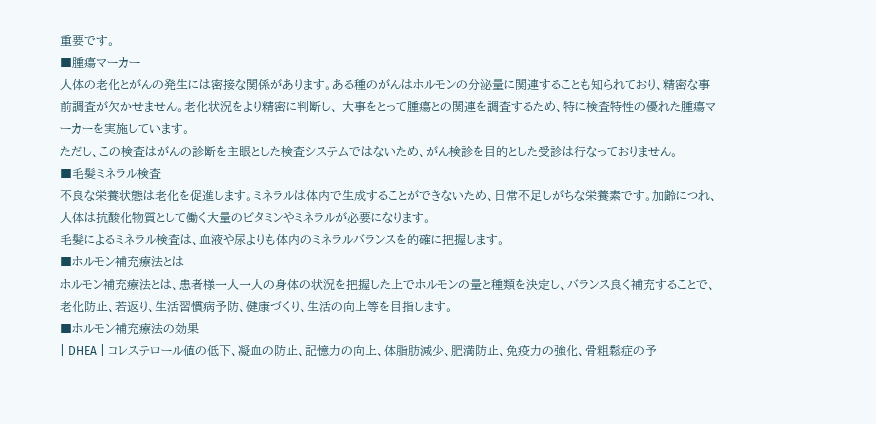重要です。
■腫瘍マーカー
人体の老化とがんの発生には密接な関係があります。ある種のがんはホルモンの分泌量に関連することも知られており、精密な事前調査が欠かせません。老化状況をより精密に判断し、 大事をとって腫瘍との関連を調査するため、特に検査特性の優れた腫瘍マーカーを実施しています。
ただし、この検査はがんの診断を主眼とした検査システムではないため、がん検診を目的とした受診は行なっておりません。
■毛髪ミネラル検査
不良な栄養状態は老化を促進します。ミネラルは体内で生成することができないため、日常不足しがちな栄養素です。加齢につれ、人体は抗酸化物質として働く大量のビタミンやミネラルが必要になります。
毛髪によるミネラル検査は、血液や尿よりも体内のミネラルバランスを的確に把握します。
■ホルモン補充療法とは
ホルモン補充療法とは、患者様一人一人の身体の状況を把握した上でホルモンの量と種類を決定し、バランス良く補充することで、老化防止、若返り、生活習慣病予防、健康づくり、生活の向上等を目指します。
■ホルモン補充療法の効果
| DHEA | コレステロール値の低下、凝血の防止、記憶力の向上、体脂肪減少、肥満防止、免疫力の強化、骨粗鬆症の予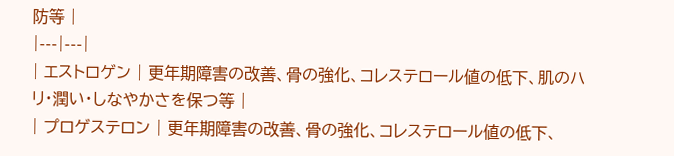防等 |
|---|---|
| エストロゲン | 更年期障害の改善、骨の強化、コレステロール値の低下、肌のハリ・潤い・しなやかさを保つ等 |
| プロゲステロン | 更年期障害の改善、骨の強化、コレステロール値の低下、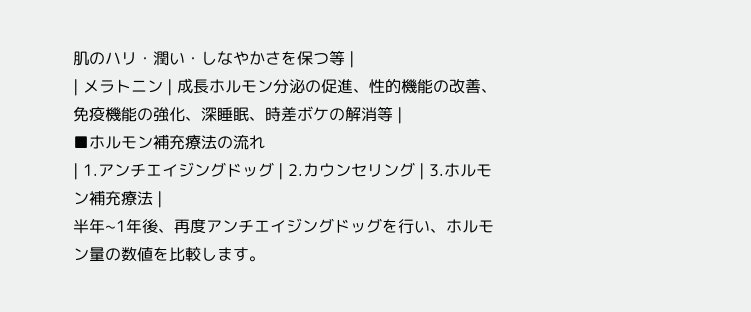肌のハリ・潤い・しなやかさを保つ等 |
| メラトニン | 成長ホルモン分泌の促進、性的機能の改善、免疫機能の強化、深睡眠、時差ボケの解消等 |
■ホルモン補充療法の流れ
| 1.アンチエイジングドッグ | 2.カウンセリング | 3.ホルモン補充療法 |
半年~1年後、再度アンチエイジングドッグを行い、ホルモン量の数値を比較します。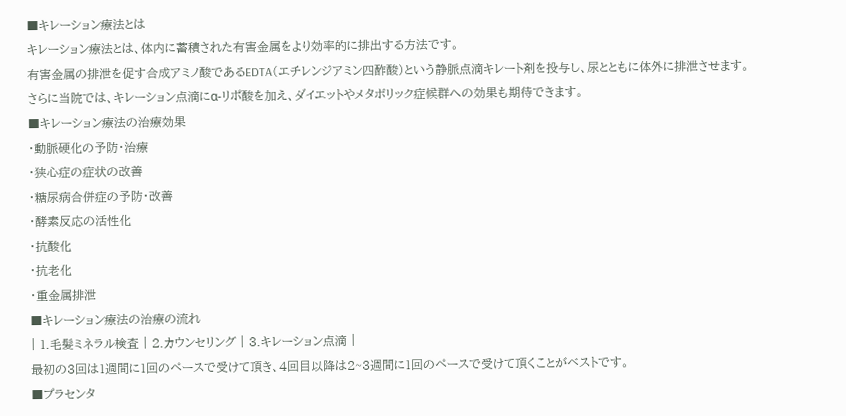■キレーション療法とは
キレーション療法とは、体内に蓄積された有害金属をより効率的に排出する方法です。
有害金属の排泄を促す合成アミノ酸であるEDTA(エチレンジアミン四酢酸)という静脈点滴キレート剤を投与し、尿とともに体外に排泄させます。
さらに当院では、キレーション点滴にα-リポ酸を加え、ダイエットやメタボリック症候群への効果も期待できます。
■キレーション療法の治療効果
・動脈硬化の予防・治療
・狭心症の症状の改善
・糖尿病合併症の予防・改善
・酵素反応の活性化
・抗酸化
・抗老化
・重金属排泄
■キレーション療法の治療の流れ
| 1.毛髪ミネラル検査 | 2.カウンセリング | 3.キレーション点滴 |
最初の3回は1週間に1回のペースで受けて頂き、4回目以降は2~3週間に1回のペースで受けて頂くことがベストです。
■プラセンタ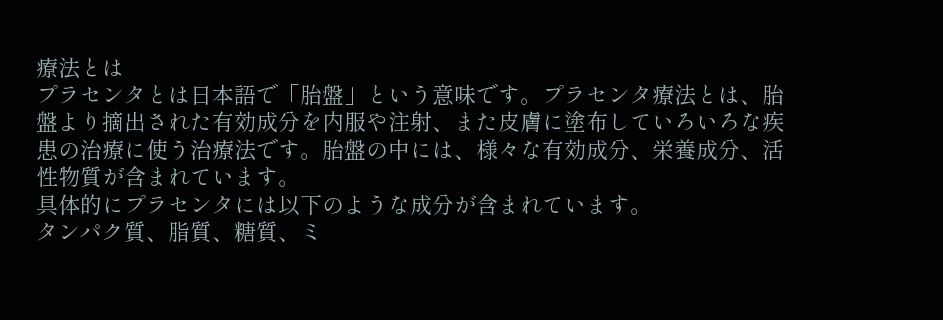療法とは
プラセンタとは日本語で「胎盤」という意味です。プラセンタ療法とは、胎盤より摘出された有効成分を内服や注射、また皮膚に塗布していろいろな疾患の治療に使う治療法です。胎盤の中には、様々な有効成分、栄養成分、活性物質が含まれています。
具体的にプラセンタには以下のような成分が含まれています。
タンパク質、脂質、糖質、ミ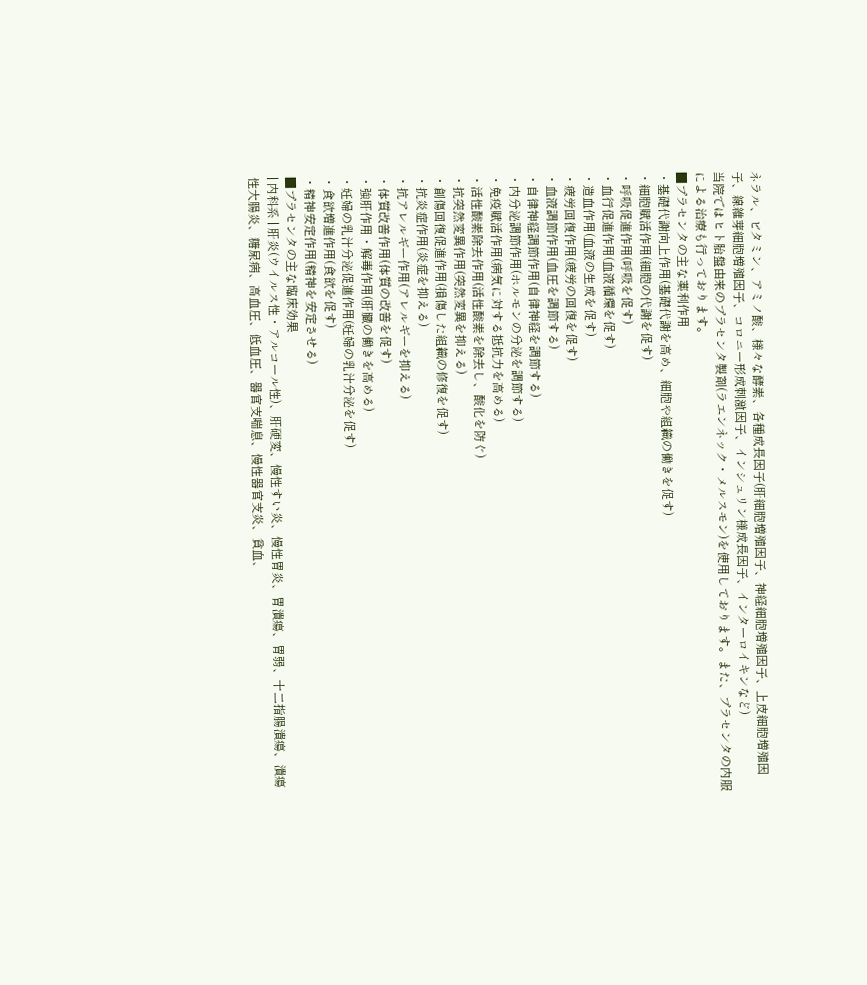ネラル、ビタミン、アミノ酸、様々な酵素、各種成長因子(肝細胞増殖因子、神経細胞増殖因子、上皮細胞増殖因子、線維芽細胞増殖因子、コロニー形成刺激因子、インシュリン様成長因子、インターロイキンなど)
当院ではヒト胎盤由来のプラセンタ製剤(ラエンネック・メルスモン)を使用しております。また、プラセンタの内服による治療も行っております。
■プラセンタの主な薬利作用
・基礎代謝向上作用(基礎代謝を高め、細胞や組織の働きを促す)
・細胞賦活作用(細胞の代謝を促す)
・呼吸促進作用(呼吸を促す)
・血行促進作用(血液循環を促す)
・造血作用(血液の生成を促す)
・疲労回復作用(疲労の回復を促す)
・血液調節作用(血圧を調節する)
・自律神経調節作用(自律神経を調節する)
・内分泌調節作用(ホルモンの分泌を調節する)
・免疫賦活作用(病気に対する抵抗力を高める)
・活性酸素除去作用(活性酸素を除去し、酸化を防ぐ)
・抗突然変異作用(突然変異を抑える)
・創傷回復促進作用(損傷した組織の修復を促す)
・抗炎症作用(炎症を抑える)
・抗アレルギー作用(アレルギーを抑える)
・体質改善作用(体質の改善を促す)
・強肝作用・解毒作用(肝臓の働きを高める)
・妊婦の乳汁分泌促進作用(妊婦の乳汁分泌を促す)
・食欲増進作用(食欲を促す)
・精神安定作用(精神を安定させる)
■プラセンタの主な臨床効果
| 内科系 | 肝炎(ウイルス性・アルコール性)、肝硬変、慢性すい炎、慢性胃炎、胃潰瘍、胃弱、十二指腸潰瘍、潰瘍性大腸炎、糖尿病、高血圧、低血圧、器官支喘息、慢性器官支炎、貧血、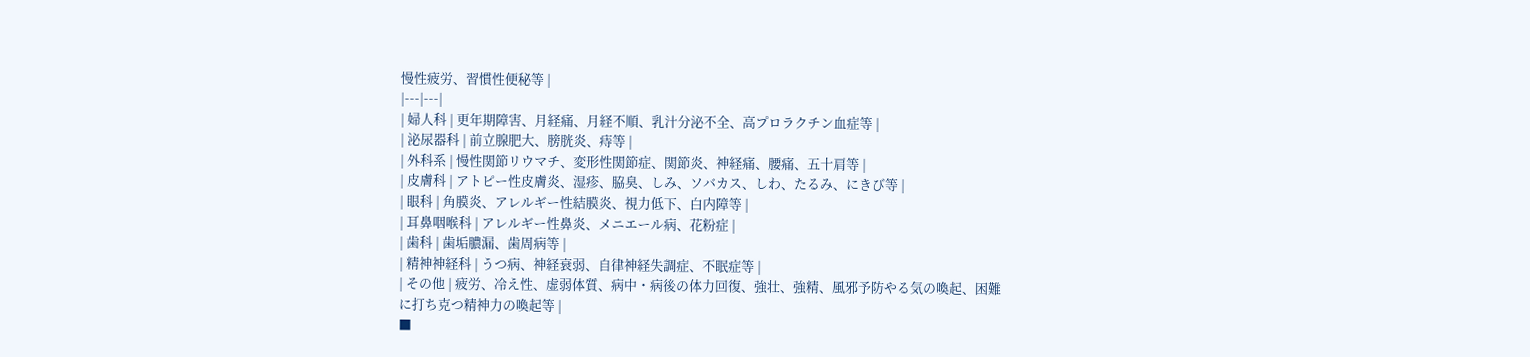慢性疲労、習慣性便秘等 |
|---|---|
| 婦人科 | 更年期障害、月経痛、月経不順、乳汁分泌不全、高プロラクチン血症等 |
| 泌尿器科 | 前立腺肥大、膀胱炎、痔等 |
| 外科系 | 慢性関節リウマチ、変形性関節症、関節炎、神経痛、腰痛、五十肩等 |
| 皮膚科 | アトピー性皮膚炎、湿疹、脇臭、しみ、ソバカス、しわ、たるみ、にきび等 |
| 眼科 | 角膜炎、アレルギー性結膜炎、視力低下、白内障等 |
| 耳鼻咽喉科 | アレルギー性鼻炎、メニエール病、花粉症 |
| 歯科 | 歯垢膿漏、歯周病等 |
| 精神神経科 | うつ病、神経衰弱、自律神経失調症、不眠症等 |
| その他 | 疲労、冷え性、虚弱体質、病中・病後の体力回復、強壮、強精、風邪予防やる気の喚起、困難に打ち克つ精神力の喚起等 |
■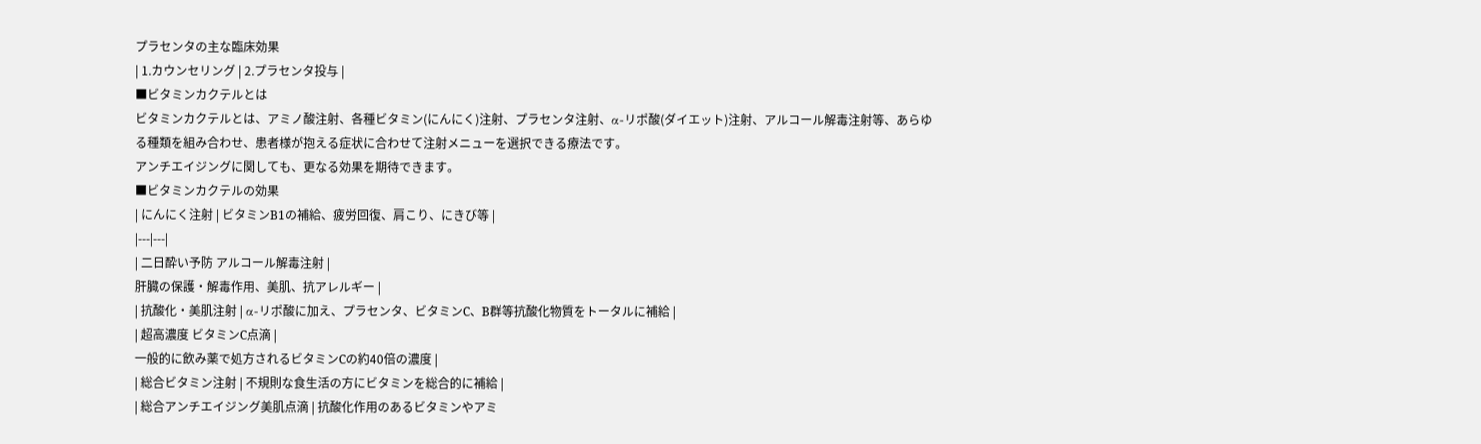プラセンタの主な臨床効果
| 1.カウンセリング | 2.プラセンタ投与 |
■ビタミンカクテルとは
ビタミンカクテルとは、アミノ酸注射、各種ビタミン(にんにく)注射、プラセンタ注射、α-リポ酸(ダイエット)注射、アルコール解毒注射等、あらゆる種類を組み合わせ、患者様が抱える症状に合わせて注射メニューを選択できる療法です。
アンチエイジングに関しても、更なる効果を期待できます。
■ビタミンカクテルの効果
| にんにく注射 | ビタミンB1の補給、疲労回復、肩こり、にきび等 |
|---|---|
| 二日酔い予防 アルコール解毒注射 |
肝臓の保護・解毒作用、美肌、抗アレルギー |
| 抗酸化・美肌注射 | α-リポ酸に加え、プラセンタ、ビタミンC、B群等抗酸化物質をトータルに補給 |
| 超高濃度 ビタミンC点滴 |
一般的に飲み薬で処方されるビタミンCの約40倍の濃度 |
| 総合ビタミン注射 | 不規則な食生活の方にビタミンを総合的に補給 |
| 総合アンチエイジング美肌点滴 | 抗酸化作用のあるビタミンやアミ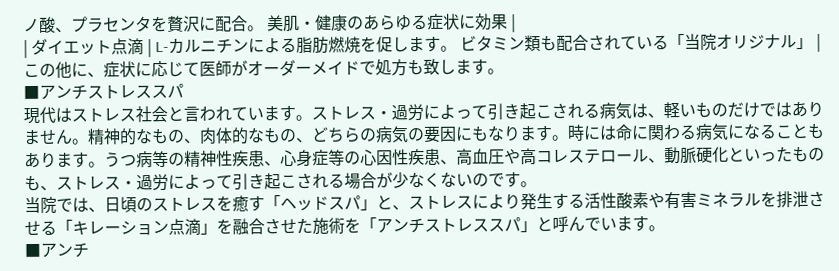ノ酸、プラセンタを贅沢に配合。 美肌・健康のあらゆる症状に効果 |
| ダイエット点滴 | L-カルニチンによる脂肪燃焼を促します。 ビタミン類も配合されている「当院オリジナル」 |
この他に、症状に応じて医師がオーダーメイドで処方も致します。
■アンチストレススパ
現代はストレス社会と言われています。ストレス・過労によって引き起こされる病気は、軽いものだけではありません。精神的なもの、肉体的なもの、どちらの病気の要因にもなります。時には命に関わる病気になることもあります。うつ病等の精神性疾患、心身症等の心因性疾患、高血圧や高コレステロール、動脈硬化といったものも、ストレス・過労によって引き起こされる場合が少なくないのです。
当院では、日頃のストレスを癒す「ヘッドスパ」と、ストレスにより発生する活性酸素や有害ミネラルを排泄させる「キレーション点滴」を融合させた施術を「アンチストレススパ」と呼んでいます。
■アンチ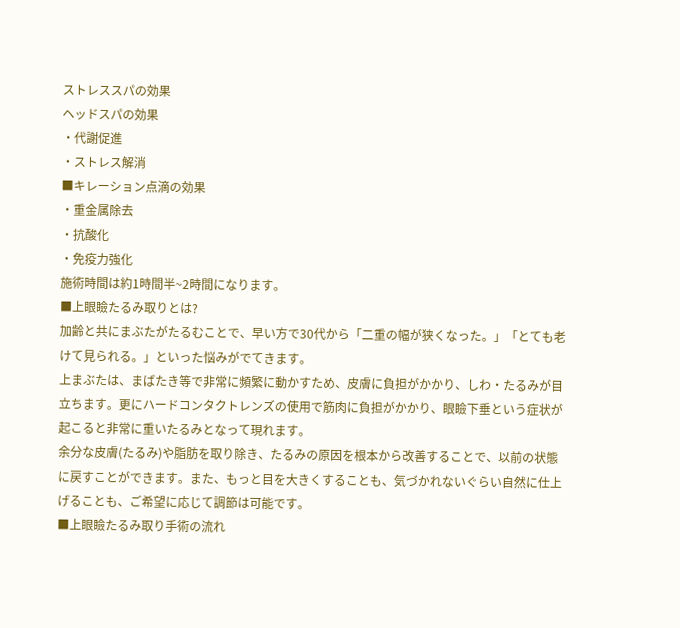ストレススパの効果
ヘッドスパの効果
・代謝促進
・ストレス解消
■キレーション点滴の効果
・重金属除去
・抗酸化
・免疫力強化
施術時間は約1時間半~2時間になります。
■上眼瞼たるみ取りとは?
加齢と共にまぶたがたるむことで、早い方で30代から「二重の幅が狭くなった。」「とても老けて見られる。」といった悩みがでてきます。
上まぶたは、まばたき等で非常に頻繁に動かすため、皮膚に負担がかかり、しわ・たるみが目立ちます。更にハードコンタクトレンズの使用で筋肉に負担がかかり、眼瞼下垂という症状が起こると非常に重いたるみとなって現れます。
余分な皮膚(たるみ)や脂肪を取り除き、たるみの原因を根本から改善することで、以前の状態に戻すことができます。また、もっと目を大きくすることも、気づかれないぐらい自然に仕上げることも、ご希望に応じて調節は可能です。
■上眼瞼たるみ取り手術の流れ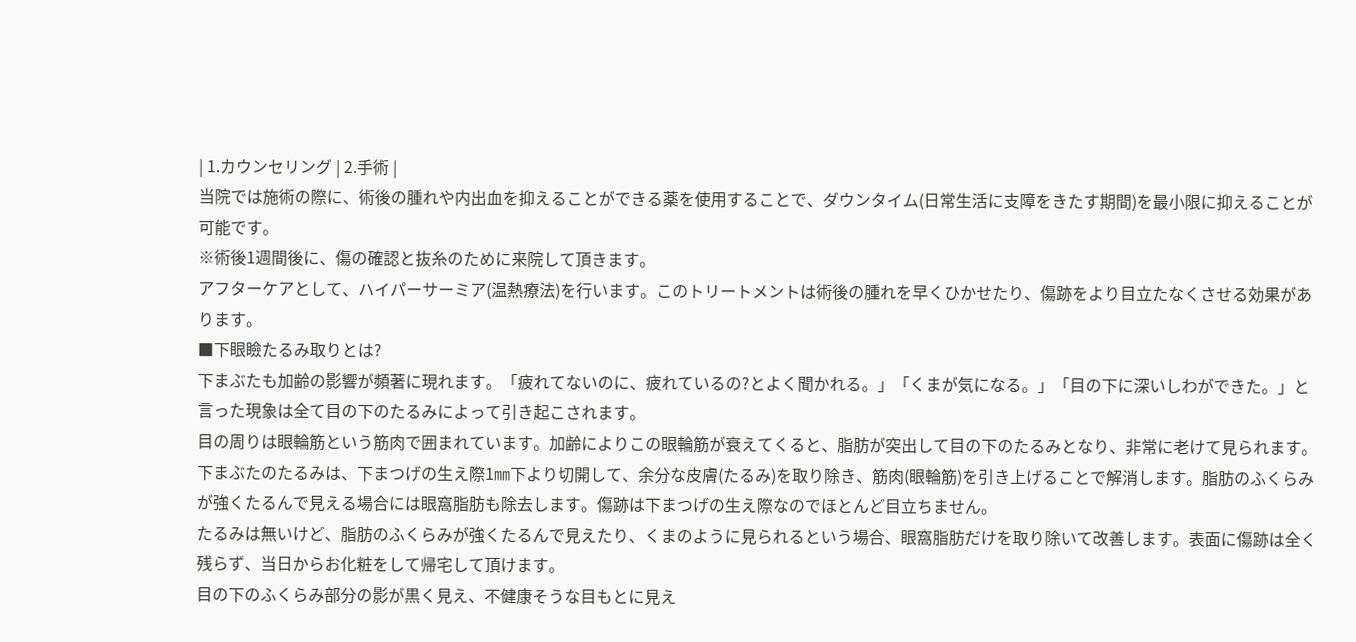| 1.カウンセリング | 2.手術 |
当院では施術の際に、術後の腫れや内出血を抑えることができる薬を使用することで、ダウンタイム(日常生活に支障をきたす期間)を最小限に抑えることが可能です。
※術後1週間後に、傷の確認と抜糸のために来院して頂きます。
アフターケアとして、ハイパーサーミア(温熱療法)を行います。このトリートメントは術後の腫れを早くひかせたり、傷跡をより目立たなくさせる効果があります。
■下眼瞼たるみ取りとは?
下まぶたも加齢の影響が頻著に現れます。「疲れてないのに、疲れているの?とよく聞かれる。」「くまが気になる。」「目の下に深いしわができた。」と言った現象は全て目の下のたるみによって引き起こされます。
目の周りは眼輪筋という筋肉で囲まれています。加齢によりこの眼輪筋が衰えてくると、脂肪が突出して目の下のたるみとなり、非常に老けて見られます。
下まぶたのたるみは、下まつげの生え際1㎜下より切開して、余分な皮膚(たるみ)を取り除き、筋肉(眼輪筋)を引き上げることで解消します。脂肪のふくらみが強くたるんで見える場合には眼窩脂肪も除去します。傷跡は下まつげの生え際なのでほとんど目立ちません。
たるみは無いけど、脂肪のふくらみが強くたるんで見えたり、くまのように見られるという場合、眼窩脂肪だけを取り除いて改善します。表面に傷跡は全く残らず、当日からお化粧をして帰宅して頂けます。
目の下のふくらみ部分の影が黒く見え、不健康そうな目もとに見え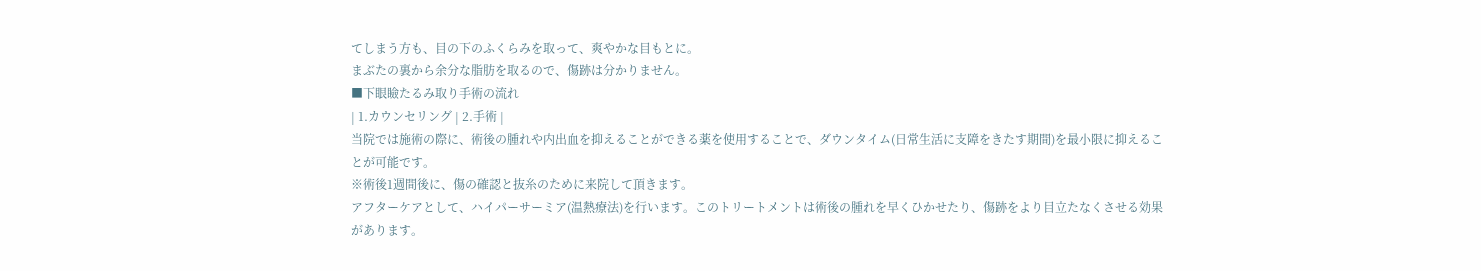てしまう方も、目の下のふくらみを取って、爽やかな目もとに。
まぶたの裏から余分な脂肪を取るので、傷跡は分かりません。
■下眼瞼たるみ取り手術の流れ
| 1.カウンセリング | 2.手術 |
当院では施術の際に、術後の腫れや内出血を抑えることができる薬を使用することで、ダウンタイム(日常生活に支障をきたす期間)を最小限に抑えることが可能です。
※術後1週間後に、傷の確認と抜糸のために来院して頂きます。
アフターケアとして、ハイパーサーミア(温熱療法)を行います。このトリートメントは術後の腫れを早くひかせたり、傷跡をより目立たなくさせる効果があります。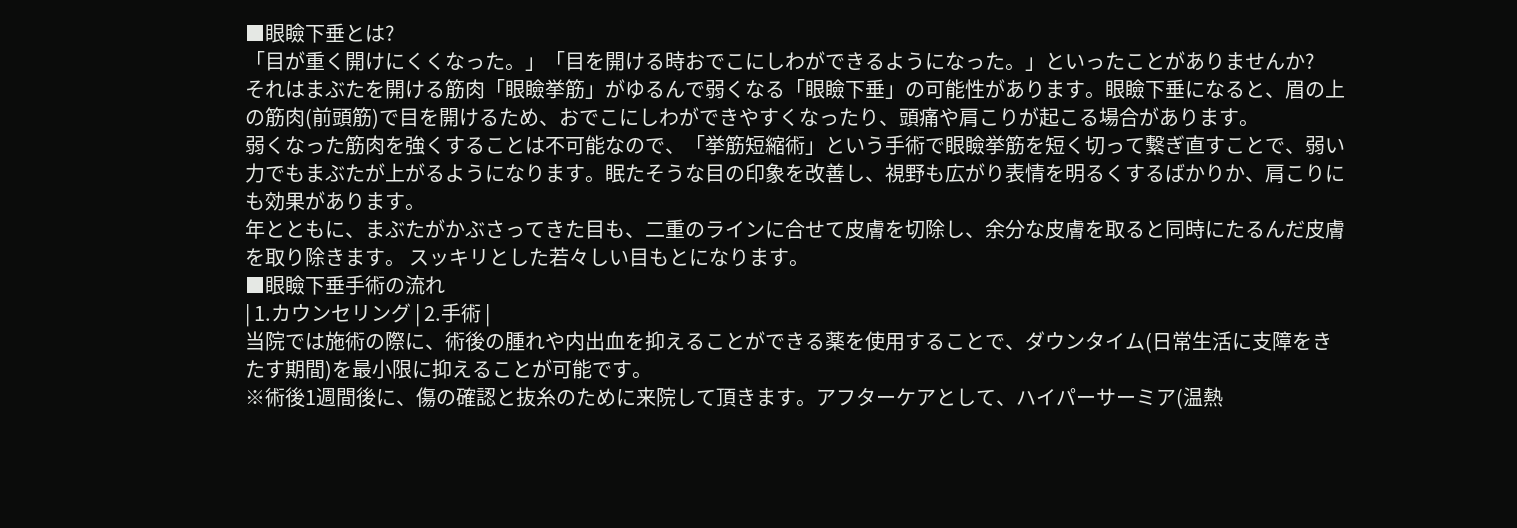■眼瞼下垂とは?
「目が重く開けにくくなった。」「目を開ける時おでこにしわができるようになった。」といったことがありませんか?
それはまぶたを開ける筋肉「眼瞼挙筋」がゆるんで弱くなる「眼瞼下垂」の可能性があります。眼瞼下垂になると、眉の上の筋肉(前頭筋)で目を開けるため、おでこにしわができやすくなったり、頭痛や肩こりが起こる場合があります。
弱くなった筋肉を強くすることは不可能なので、「挙筋短縮術」という手術で眼瞼挙筋を短く切って繋ぎ直すことで、弱い力でもまぶたが上がるようになります。眠たそうな目の印象を改善し、視野も広がり表情を明るくするばかりか、肩こりにも効果があります。
年とともに、まぶたがかぶさってきた目も、二重のラインに合せて皮膚を切除し、余分な皮膚を取ると同時にたるんだ皮膚を取り除きます。 スッキリとした若々しい目もとになります。
■眼瞼下垂手術の流れ
| 1.カウンセリング | 2.手術 |
当院では施術の際に、術後の腫れや内出血を抑えることができる薬を使用することで、ダウンタイム(日常生活に支障をきたす期間)を最小限に抑えることが可能です。
※術後1週間後に、傷の確認と抜糸のために来院して頂きます。アフターケアとして、ハイパーサーミア(温熱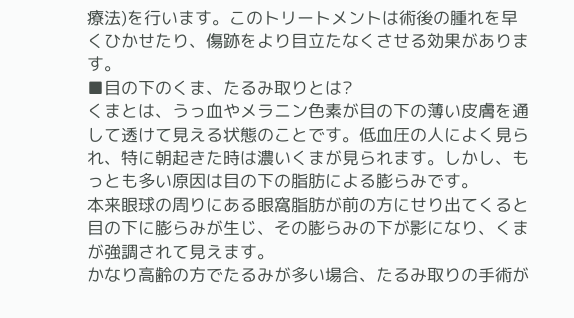療法)を行います。このトリートメントは術後の腫れを早くひかせたり、傷跡をより目立たなくさせる効果があります。
■目の下のくま、たるみ取りとは?
くまとは、うっ血やメラニン色素が目の下の薄い皮膚を通して透けて見える状態のことです。低血圧の人によく見られ、特に朝起きた時は濃いくまが見られます。しかし、もっとも多い原因は目の下の脂肪による膨らみです。
本来眼球の周りにある眼窩脂肪が前の方にせり出てくると目の下に膨らみが生じ、その膨らみの下が影になり、くまが強調されて見えます。
かなり高齢の方でたるみが多い場合、たるみ取りの手術が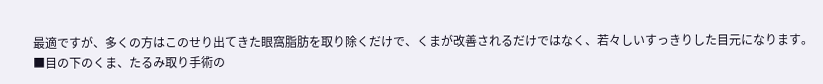最適ですが、多くの方はこのせり出てきた眼窩脂肪を取り除くだけで、くまが改善されるだけではなく、若々しいすっきりした目元になります。
■目の下のくま、たるみ取り手術の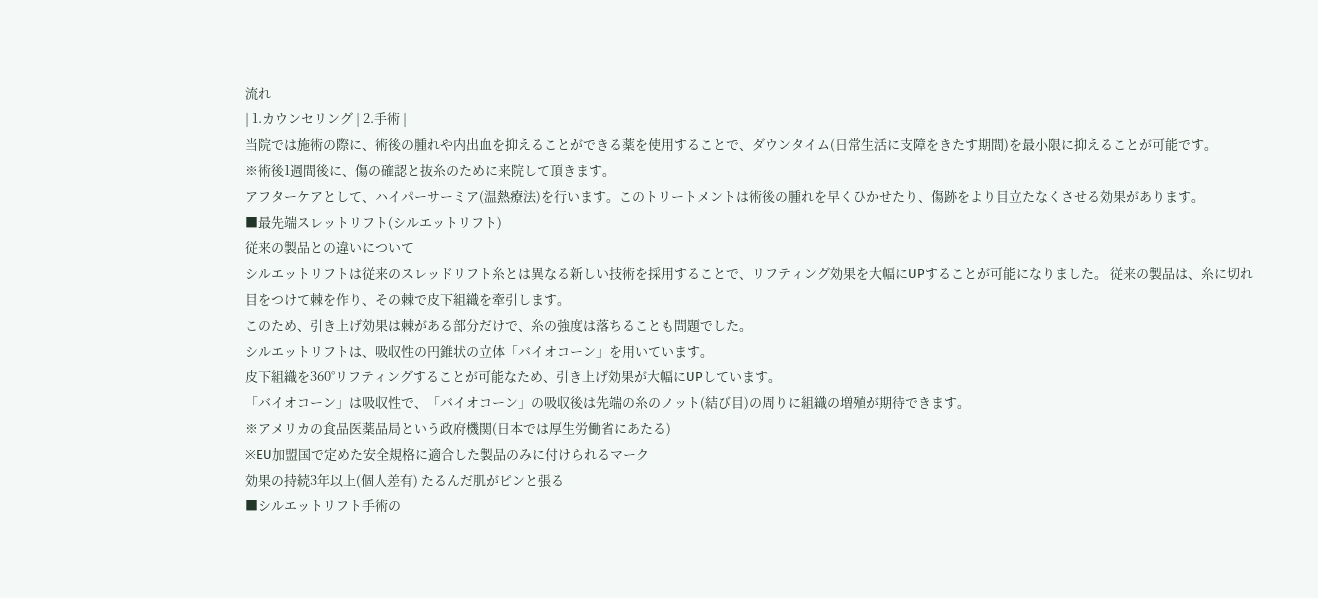流れ
| 1.カウンセリング | 2.手術 |
当院では施術の際に、術後の腫れや内出血を抑えることができる薬を使用することで、ダウンタイム(日常生活に支障をきたす期間)を最小限に抑えることが可能です。
※術後1週間後に、傷の確認と抜糸のために来院して頂きます。
アフターケアとして、ハイパーサーミア(温熱療法)を行います。このトリートメントは術後の腫れを早くひかせたり、傷跡をより目立たなくさせる効果があります。
■最先端スレットリフト(シルエットリフト)
従来の製品との違いについて
シルエットリフトは従来のスレッドリフト糸とは異なる新しい技術を採用することで、リフティング効果を大幅にUPすることが可能になりました。 従来の製品は、糸に切れ目をつけて棘を作り、その棘で皮下組織を牽引します。
このため、引き上げ効果は棘がある部分だけで、糸の強度は落ちることも問題でした。
シルエットリフトは、吸収性の円錐状の立体「バイオコーン」を用いています。
皮下組織を360°リフティングすることが可能なため、引き上げ効果が大幅にUPしています。
「バイオコーン」は吸収性で、「バイオコーン」の吸収後は先端の糸のノット(結び目)の周りに組織の増殖が期待できます。
※アメリカの食品医薬品局という政府機関(日本では厚生労働省にあたる)
※EU加盟国で定めた安全規格に適合した製品のみに付けられるマーク
効果の持続3年以上(個人差有) たるんだ肌がピンと張る
■シルエットリフト手術の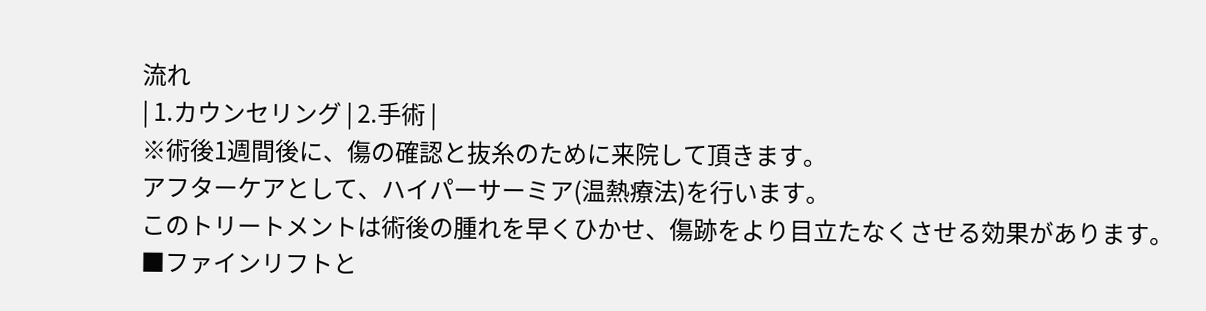流れ
| 1.カウンセリング | 2.手術 |
※術後1週間後に、傷の確認と抜糸のために来院して頂きます。
アフターケアとして、ハイパーサーミア(温熱療法)を行います。
このトリートメントは術後の腫れを早くひかせ、傷跡をより目立たなくさせる効果があります。
■ファインリフトと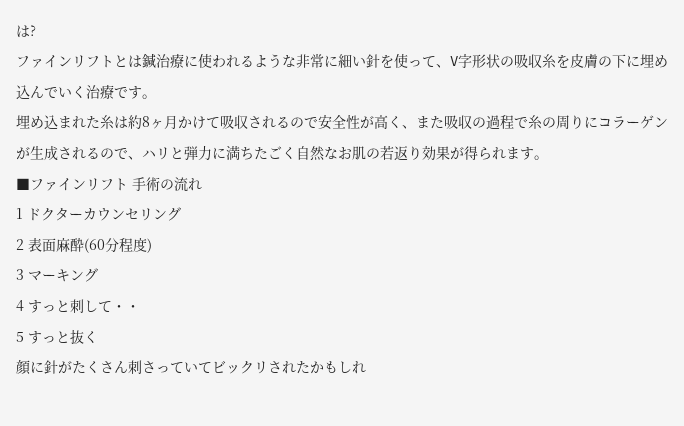は?
ファインリフトとは鍼治療に使われるような非常に細い針を使って、V字形状の吸収糸を皮膚の下に埋め込んでいく治療です。
埋め込まれた糸は約8ヶ月かけて吸収されるので安全性が高く、また吸収の過程で糸の周りにコラーゲンが生成されるので、ハリと弾力に満ちたごく自然なお肌の若返り効果が得られます。
■ファインリフト 手術の流れ
1 ドクターカウンセリング
2 表面麻酔(60分程度)
3 マーキング
4 すっと刺して・・
5 すっと抜く
顔に針がたくさん刺さっていてビックリされたかもしれ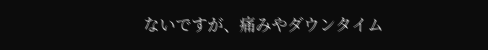ないですが、痛みやダウンタイム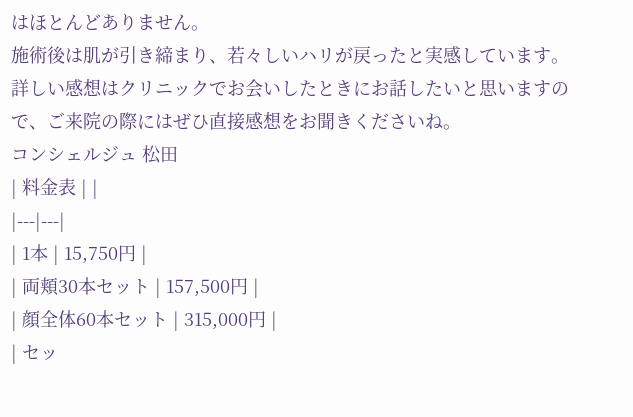はほとんどありません。
施術後は肌が引き締まり、若々しいハリが戻ったと実感しています。
詳しい感想はクリニックでお会いしたときにお話したいと思いますので、ご来院の際にはぜひ直接感想をお聞きくださいね。
コンシェルジュ 松田
| 料金表 | |
|---|---|
| 1本 | 15,750円 |
| 両頬30本セット | 157,500円 |
| 顔全体60本セット | 315,000円 |
| セッ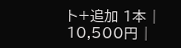ト+追加 1本 | 10,500円 |